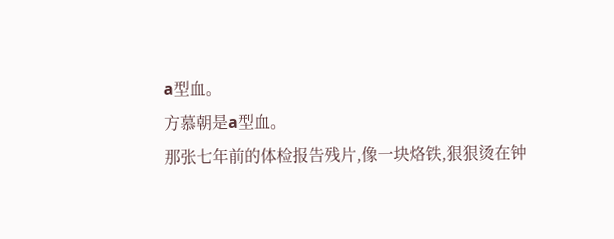a型血。
方慕朝是a型血。
那张七年前的体检报告残片,像一块烙铁,狠狠烫在钟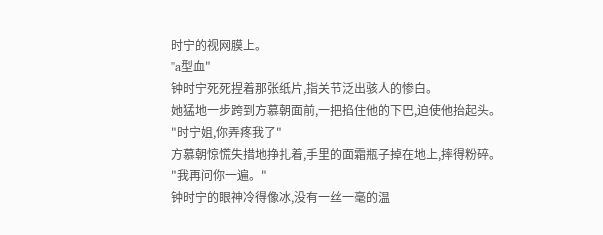时宁的视网膜上。
"a型血"
钟时宁死死捏着那张纸片,指关节泛出骇人的惨白。
她猛地一步跨到方慕朝面前,一把掐住他的下巴,迫使他抬起头。
"时宁姐,你弄疼我了"
方慕朝惊慌失措地挣扎着,手里的面霜瓶子掉在地上,摔得粉碎。
"我再问你一遍。"
钟时宁的眼神冷得像冰,没有一丝一毫的温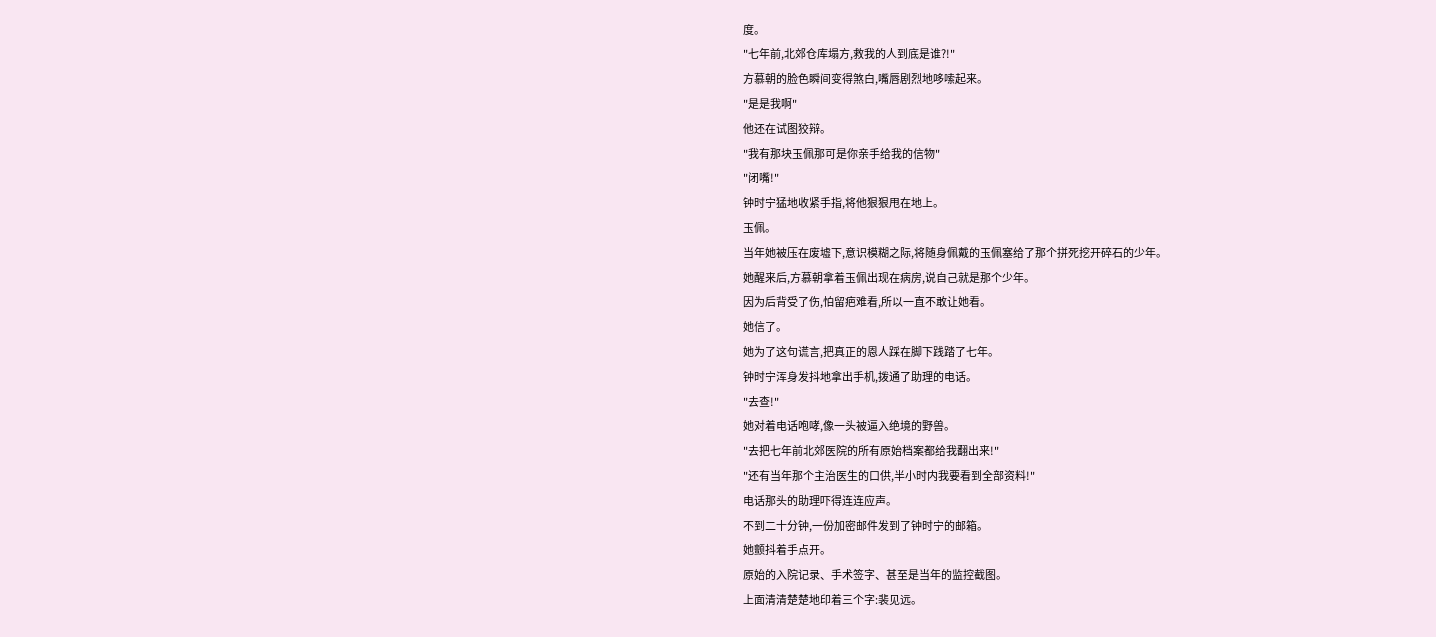度。
"七年前,北郊仓库塌方,救我的人到底是谁?!"
方慕朝的脸色瞬间变得煞白,嘴唇剧烈地哆嗦起来。
"是是我啊"
他还在试图狡辩。
"我有那块玉佩那可是你亲手给我的信物"
"闭嘴!"
钟时宁猛地收紧手指,将他狠狠甩在地上。
玉佩。
当年她被压在废墟下,意识模糊之际,将随身佩戴的玉佩塞给了那个拼死挖开碎石的少年。
她醒来后,方慕朝拿着玉佩出现在病房,说自己就是那个少年。
因为后背受了伤,怕留疤难看,所以一直不敢让她看。
她信了。
她为了这句谎言,把真正的恩人踩在脚下践踏了七年。
钟时宁浑身发抖地拿出手机,拨通了助理的电话。
"去查!"
她对着电话咆哮,像一头被逼入绝境的野兽。
"去把七年前北郊医院的所有原始档案都给我翻出来!"
"还有当年那个主治医生的口供,半小时内我要看到全部资料!"
电话那头的助理吓得连连应声。
不到二十分钟,一份加密邮件发到了钟时宁的邮箱。
她颤抖着手点开。
原始的入院记录、手术签字、甚至是当年的监控截图。
上面清清楚楚地印着三个字:裴见远。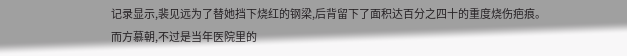记录显示,裴见远为了替她挡下烧红的钢梁,后背留下了面积达百分之四十的重度烧伤疤痕。
而方慕朝,不过是当年医院里的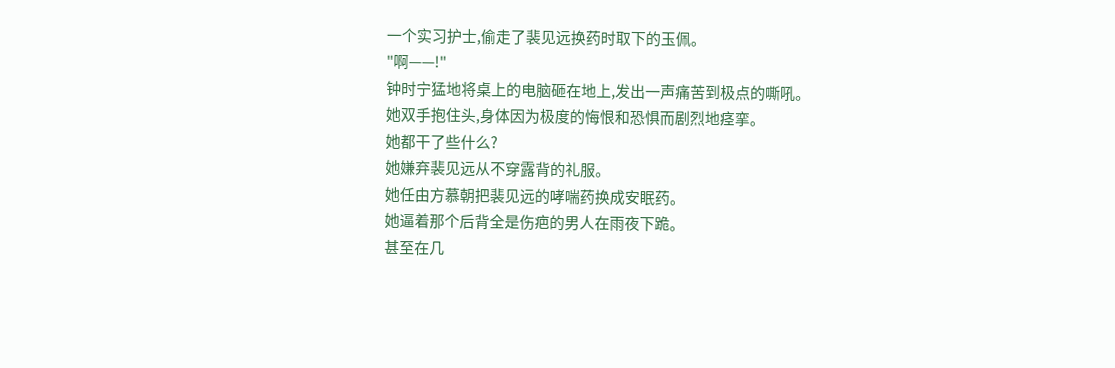一个实习护士,偷走了裴见远换药时取下的玉佩。
"啊——!"
钟时宁猛地将桌上的电脑砸在地上,发出一声痛苦到极点的嘶吼。
她双手抱住头,身体因为极度的悔恨和恐惧而剧烈地痉挛。
她都干了些什么?
她嫌弃裴见远从不穿露背的礼服。
她任由方慕朝把裴见远的哮喘药换成安眠药。
她逼着那个后背全是伤疤的男人在雨夜下跪。
甚至在几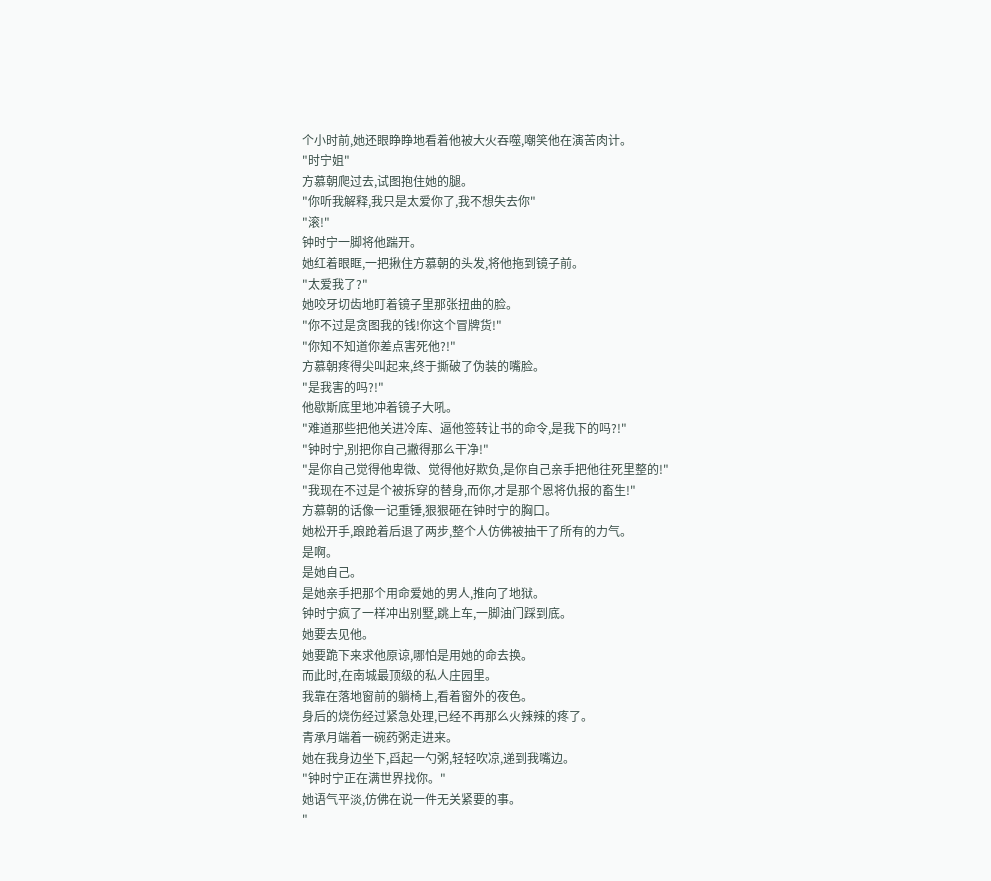个小时前,她还眼睁睁地看着他被大火吞噬,嘲笑他在演苦肉计。
"时宁姐"
方慕朝爬过去,试图抱住她的腿。
"你听我解释,我只是太爱你了,我不想失去你"
"滚!"
钟时宁一脚将他踹开。
她红着眼眶,一把揪住方慕朝的头发,将他拖到镜子前。
"太爱我了?"
她咬牙切齿地盯着镜子里那张扭曲的脸。
"你不过是贪图我的钱!你这个冒牌货!"
"你知不知道你差点害死他?!"
方慕朝疼得尖叫起来,终于撕破了伪装的嘴脸。
"是我害的吗?!"
他歇斯底里地冲着镜子大吼。
"难道那些把他关进冷库、逼他签转让书的命令,是我下的吗?!"
"钟时宁,别把你自己撇得那么干净!"
"是你自己觉得他卑微、觉得他好欺负,是你自己亲手把他往死里整的!"
"我现在不过是个被拆穿的替身,而你,才是那个恩将仇报的畜生!"
方慕朝的话像一记重锤,狠狠砸在钟时宁的胸口。
她松开手,踉跄着后退了两步,整个人仿佛被抽干了所有的力气。
是啊。
是她自己。
是她亲手把那个用命爱她的男人,推向了地狱。
钟时宁疯了一样冲出别墅,跳上车,一脚油门踩到底。
她要去见他。
她要跪下来求他原谅,哪怕是用她的命去换。
而此时,在南城最顶级的私人庄园里。
我靠在落地窗前的躺椅上,看着窗外的夜色。
身后的烧伤经过紧急处理,已经不再那么火辣辣的疼了。
青承月端着一碗药粥走进来。
她在我身边坐下,舀起一勺粥,轻轻吹凉,递到我嘴边。
"钟时宁正在满世界找你。"
她语气平淡,仿佛在说一件无关紧要的事。
"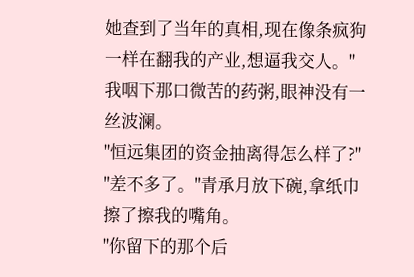她查到了当年的真相,现在像条疯狗一样在翻我的产业,想逼我交人。"
我咽下那口微苦的药粥,眼神没有一丝波澜。
"恒远集团的资金抽离得怎么样了?"
"差不多了。"青承月放下碗,拿纸巾擦了擦我的嘴角。
"你留下的那个后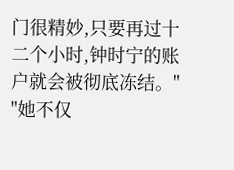门很精妙,只要再过十二个小时,钟时宁的账户就会被彻底冻结。"
"她不仅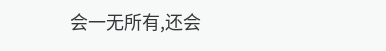会一无所有,还会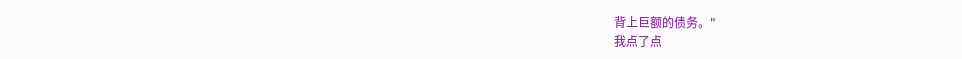背上巨额的债务。"
我点了点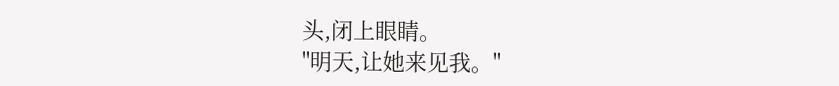头,闭上眼睛。
"明天,让她来见我。"